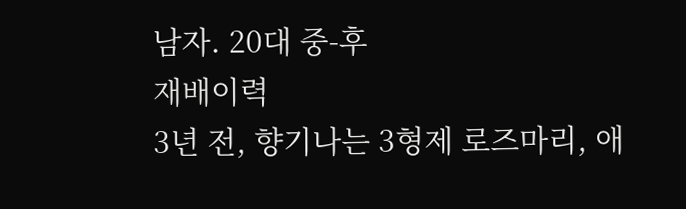남자. 20대 중-후
재배이력
3년 전, 향기나는 3형제 로즈마리, 애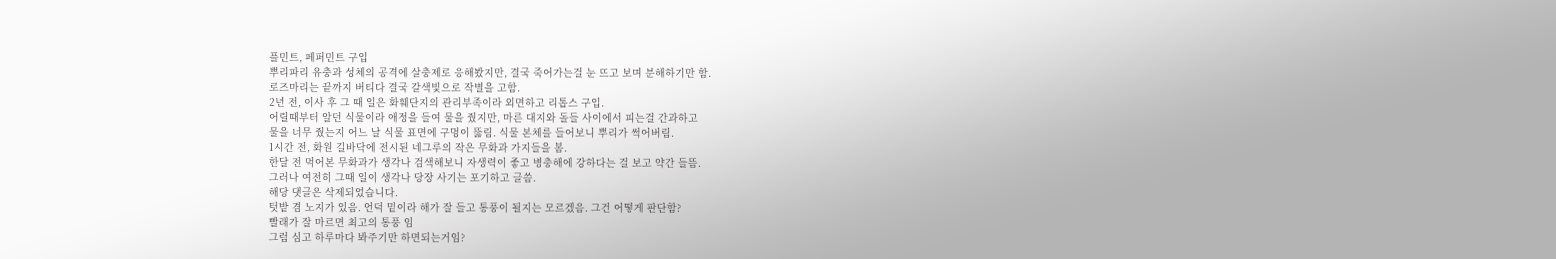플민트, 페퍼민트 구입
뿌리파리 유충과 성체의 공격에 살충제로 응해봤지만, 결국 죽어가는걸 눈 뜨고 보며 분해하기만 함.
로즈마리는 끝까지 버티다 결국 갈색빛으로 작별을 고함.
2년 전, 이사 후 그 때 일은 화훼단지의 관리부족이라 외면하고 리톱스 구입.
어릴때부터 알던 식물이라 애정을 들여 물을 줬지만, 마른 대지와 돌들 사이에서 피는걸 간과하고
물을 너무 줬는지 어느 날 식물 표면에 구멍이 뚫림. 식물 본체를 들어보니 뿌리가 썩어버림.
1시간 전, 화원 길바닥에 전시된 네그루의 작은 무화과 가지들을 봄.
한달 전 먹어본 무화과가 생각나 검색해보니 자생력이 좋고 병충해에 강하다는 걸 보고 약간 들뜸.
그러나 여전히 그때 일이 생각나 당장 사기는 포기하고 글씀.
해당 댓글은 삭제되었습니다.
텃밭 겸 노지가 있음. 언덕 밑이라 해가 잘 들고 통풍이 될지는 모르겠음. 그건 어떻게 판단함?
빨래가 잘 마르면 최고의 통풍 임
그럼 심고 하루마다 봐주기만 하면되는거임?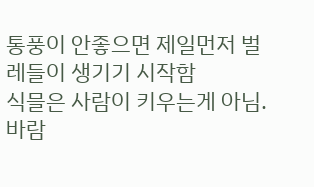통풍이 안좋으면 제일먼저 벌레들이 생기기 시작함
식믈은 사람이 키우는게 아님. 바람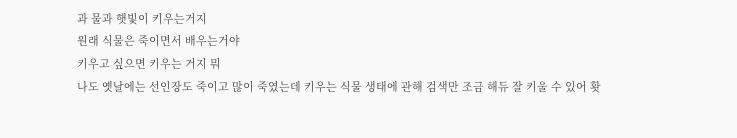과 물과 햇빛이 키우는거지
원래 식물은 죽이면서 배우는거야
키우고 싶으면 키우는 거지 뭐
나도 옛날에는 선인장도 죽이고 많이 죽였는데 키우는 식물 생태에 관해 검색만 조금 해듀 잘 키울 수 있어 홧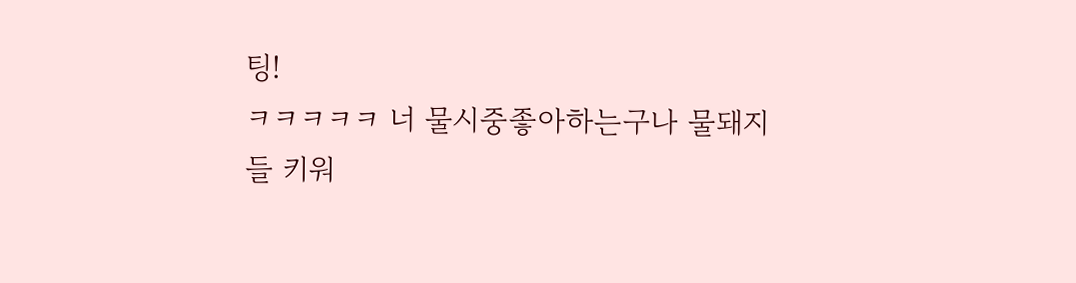팅!
ㅋㅋㅋㅋㅋ 너 물시중좋아하는구나 물돼지들 키워